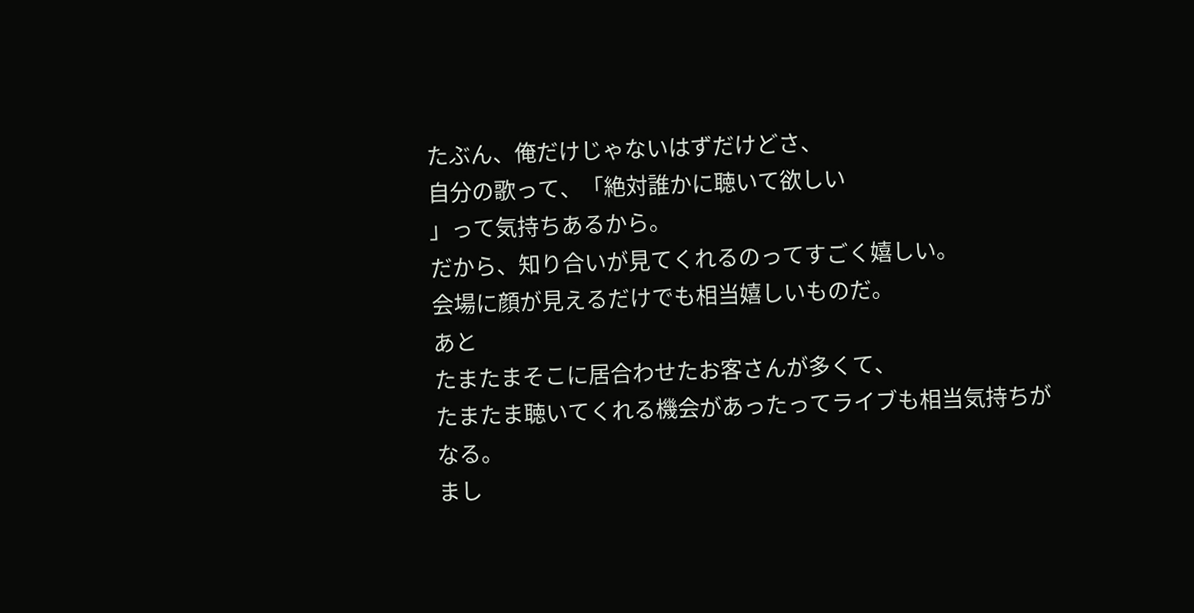たぶん、俺だけじゃないはずだけどさ、
自分の歌って、「絶対誰かに聴いて欲しい
」って気持ちあるから。
だから、知り合いが見てくれるのってすごく嬉しい。
会場に顔が見えるだけでも相当嬉しいものだ。
あと
たまたまそこに居合わせたお客さんが多くて、
たまたま聴いてくれる機会があったってライブも相当気持ちが
なる。
まし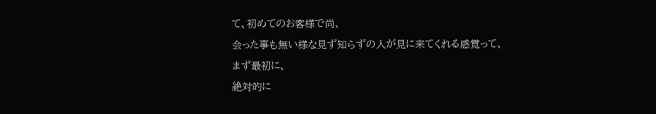て、初めてのお客様で尚、
会った事も無い様な見ず知らずの人が見に来てくれる感覚って、
まず最初に、
絶対的に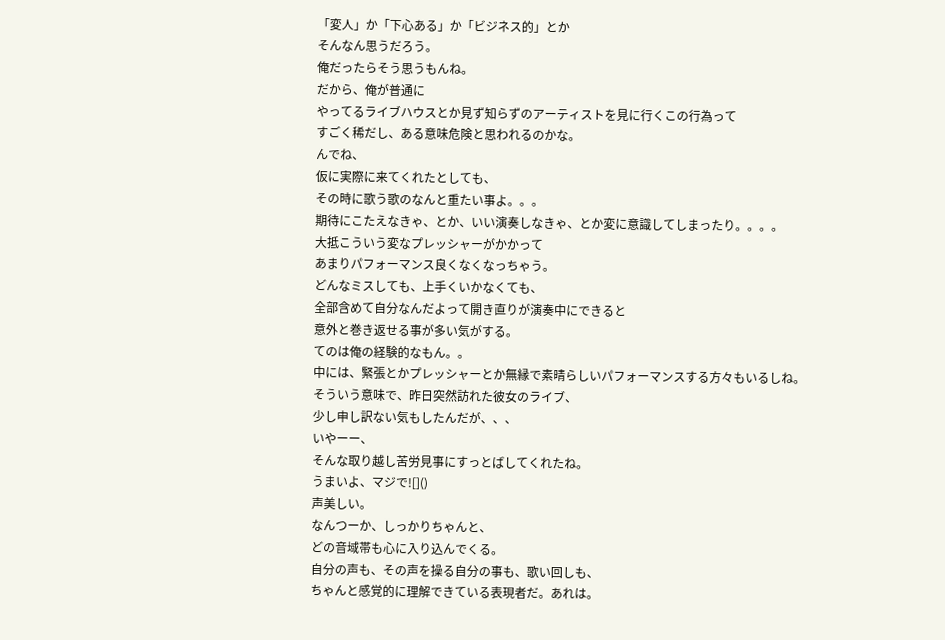「変人」か「下心ある」か「ビジネス的」とか
そんなん思うだろう。
俺だったらそう思うもんね。
だから、俺が普通に
やってるライブハウスとか見ず知らずのアーティストを見に行くこの行為って
すごく稀だし、ある意味危険と思われるのかな。
んでね、
仮に実際に来てくれたとしても、
その時に歌う歌のなんと重たい事よ。。。
期待にこたえなきゃ、とか、いい演奏しなきゃ、とか変に意識してしまったり。。。。
大抵こういう変なプレッシャーがかかって
あまりパフォーマンス良くなくなっちゃう。
どんなミスしても、上手くいかなくても、
全部含めて自分なんだよって開き直りが演奏中にできると
意外と巻き返せる事が多い気がする。
てのは俺の経験的なもん。。
中には、緊張とかプレッシャーとか無縁で素晴らしいパフォーマンスする方々もいるしね。
そういう意味で、昨日突然訪れた彼女のライブ、
少し申し訳ない気もしたんだが、、、
いやーー、
そんな取り越し苦労見事にすっとばしてくれたね。
うまいよ、マジで![]()
声美しい。
なんつーか、しっかりちゃんと、
どの音域帯も心に入り込んでくる。
自分の声も、その声を操る自分の事も、歌い回しも、
ちゃんと感覚的に理解できている表現者だ。あれは。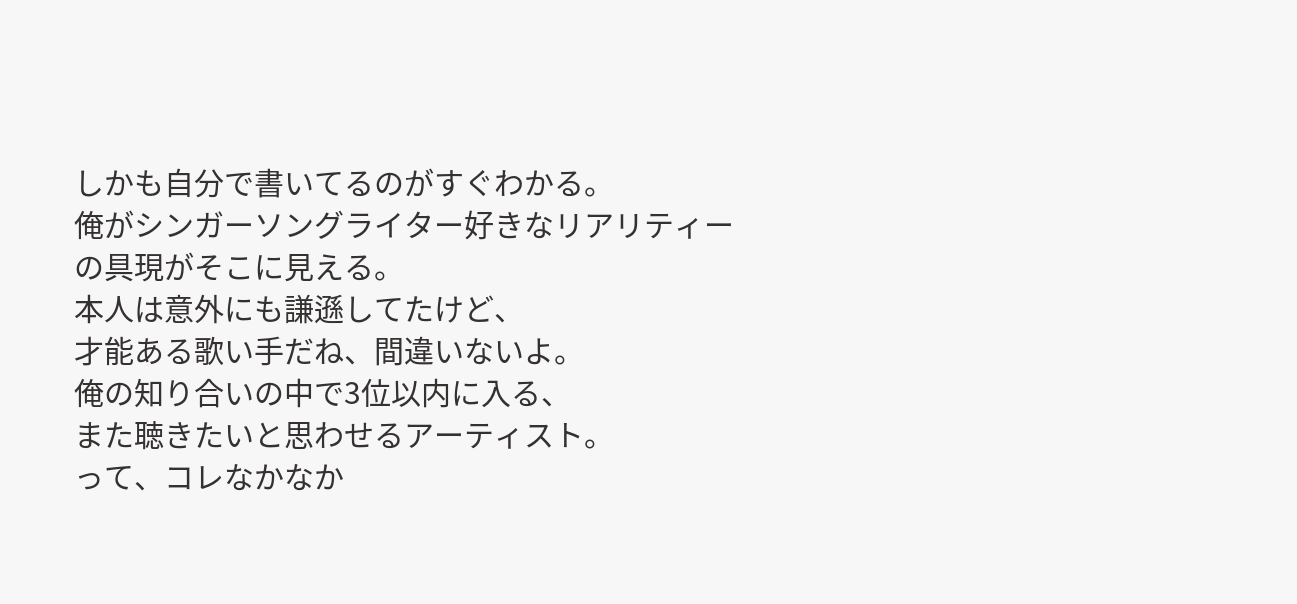しかも自分で書いてるのがすぐわかる。
俺がシンガーソングライター好きなリアリティーの具現がそこに見える。
本人は意外にも謙遜してたけど、
才能ある歌い手だね、間違いないよ。
俺の知り合いの中で3位以内に入る、
また聴きたいと思わせるアーティスト。
って、コレなかなか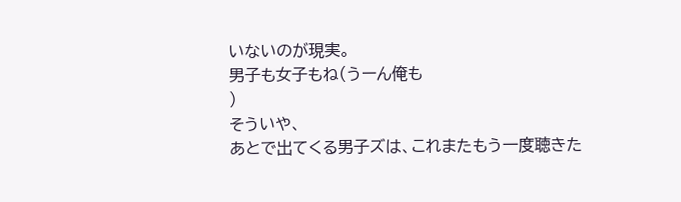いないのが現実。
男子も女子もね(うーん俺も
)
そういや、
あとで出てくる男子ズは、これまたもう一度聴きた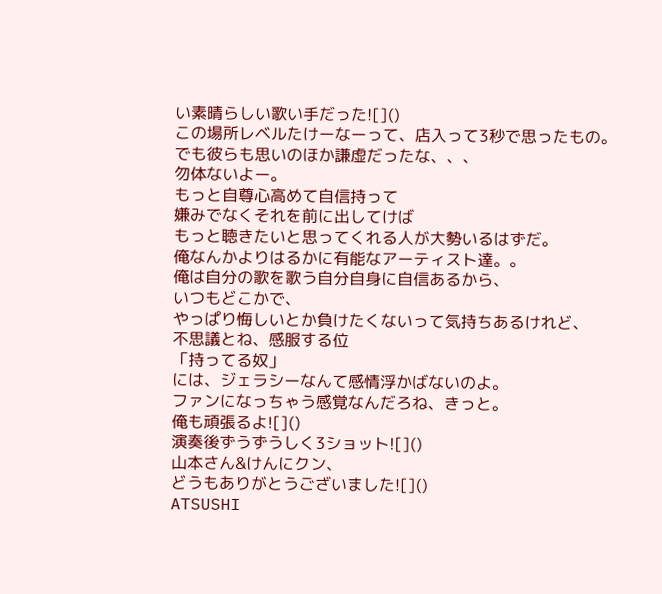い素晴らしい歌い手だった![]()
この場所レベルたけーなーって、店入って3秒で思ったもの。
でも彼らも思いのほか謙虚だったな、、、
勿体ないよー。
もっと自尊心高めて自信持って
嫌みでなくそれを前に出してけば
もっと聴きたいと思ってくれる人が大勢いるはずだ。
俺なんかよりはるかに有能なアーティスト達。。
俺は自分の歌を歌う自分自身に自信あるから、
いつもどこかで、
やっぱり悔しいとか負けたくないって気持ちあるけれど、
不思議とね、感服する位
「持ってる奴」
には、ジェラシーなんて感情浮かばないのよ。
ファンになっちゃう感覚なんだろね、きっと。
俺も頑張るよ![]()
演奏後ずうずうしく3ショット![]()
山本さん&けんにクン、
どうもありがとうございました![]()
ATSUSHI